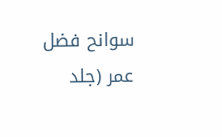سوانح فضل عمر (جلد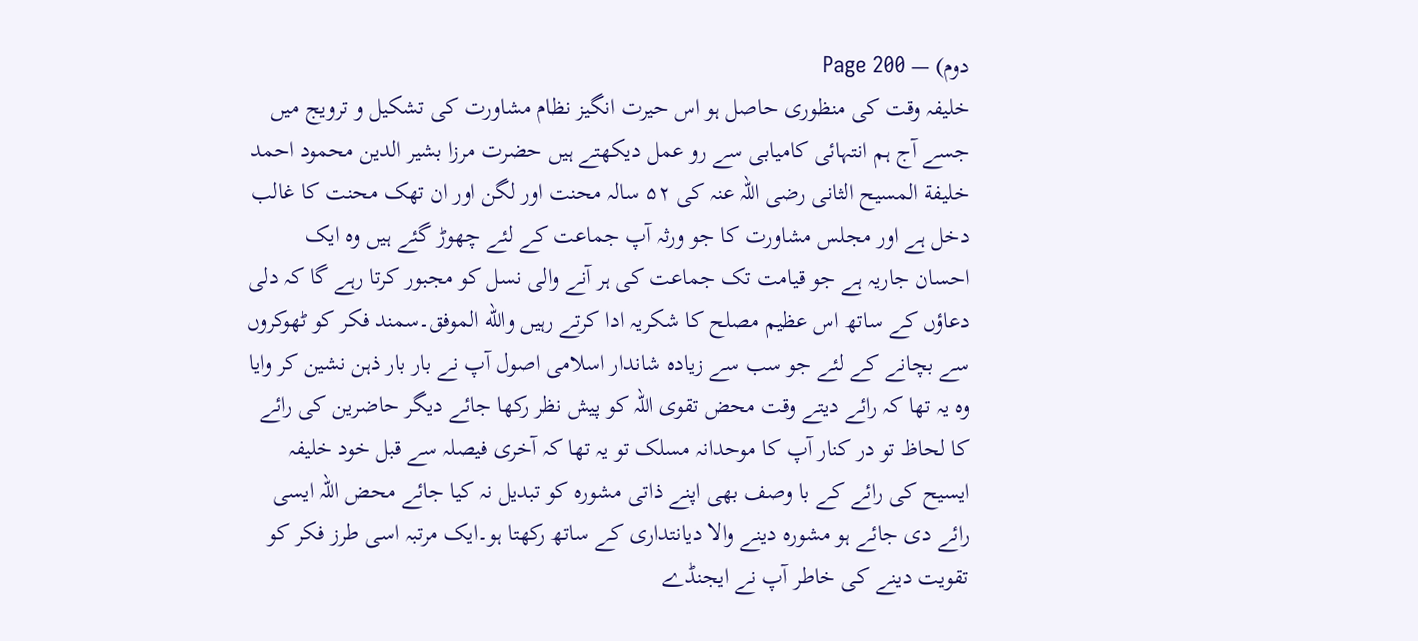دوم) — Page 200
خلیفہ وقت کی منظوری حاصل ہو اس حیرت انگیز نظام مشاورت کی تشکیل و ترویج میں جسے آج ہم انتہائی کامیابی سے رو عمل دیکھتے ہیں حضرت مرزا بشیر الدین محمود احمد خلیفة المسیح الثانی رضی اللہ عنہ کی ۵۲ سالہ محنت اور لگن اور ان تھک محنت کا غالب دخل ہے اور مجلس مشاورت کا جو ورثہ آپ جماعت کے لئے چھوڑ گئے ہیں وہ ایک احسان جاریہ ہے جو قیامت تک جماعت کی ہر آنے والی نسل کو مجبور کرتا رہے گا کہ دلی دعاؤں کے ساتھ اس عظیم مصلح کا شکریہ ادا کرتے رہیں والله الموفق۔سمند فکر کو ٹھوکروں سے بچانے کے لئے جو سب سے زیادہ شاندار اسلامی اصول آپ نے بار بار ذہن نشین کر وایا وہ یہ تھا کہ رائے دیتے وقت محض تقوی اللہ کو پیش نظر رکھا جائے دیگر حاضرین کی رائے کا لحاظ تو در کنار آپ کا موحدانہ مسلک تو یہ تھا کہ آخری فیصلہ سے قبل خود خلیفہ ایسیح کی رائے کے با وصف بھی اپنے ذاتی مشورہ کو تبدیل نہ کیا جائے محض اللہ ایسی رائے دی جائے ہو مشورہ دینے والا دیانتداری کے ساتھ رکھتا ہو۔ایک مرتبہ اسی طرز فکر کو تقویت دینے کی خاطر آپ نے ایجنڈے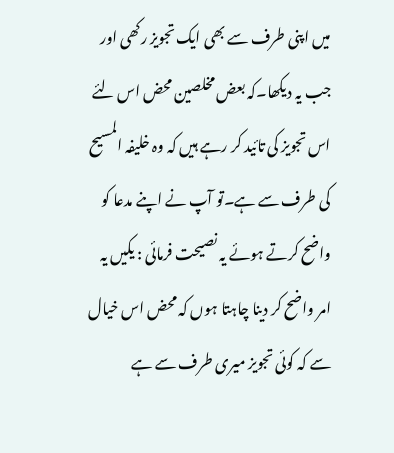میں اپنی طرف سے بھی ایک تجویز رکھی اور جب یہ دیکھا۔کہ بعض مخلصین محض اس لئے اس تجویز کی تائید کر رہے ہیں کہ وہ خلیفہ المسیح کی طرف سے ہے۔تو آپ نے اپنے مدعا کو واضح کرتے ہوئے یہ نصیحت فرمائی : یکیں یہ امر واضح کر دینا چاہتا ہوں کہ محض اس خیال سے کہ کوئی تجویز میری طرف سے ہے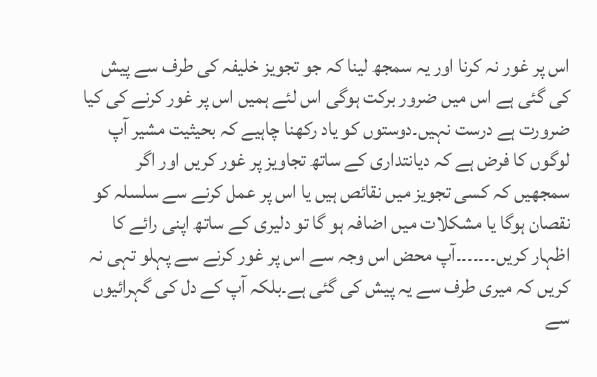اس پر غور نہ کرنا اور یہ سمجھ لینا کہ جو تجویز خلیفہ کی طرف سے پیش کی گئی ہے اس میں ضرور برکت ہوگی اس لئے ہمیں اس پر غور کرنے کی کیا ضرورت ہے درست نہیں۔دوستوں کو یاد رکھنا چاہیے کہ بحیثیت مشیر آپ لوگوں کا فرض ہے کہ دیانتداری کے ساتھ تجاویز پر غور کریں اور اگر سمجھیں کہ کسی تجویز میں نقائص ہیں یا اس پر عمل کرنے سے سلسلہ کو نقصان ہوگا یا مشکلات میں اضافہ ہو گا تو دلیری کے ساتھ اپنی رائے کا اظہار کریں۔۔۔۔۔۔۔آپ محض اس وجہ سے اس پر غور کرنے سے پہلو تہی نہ کریں کہ میری طرف سے یہ پیش کی گئی ہے۔بلکہ آپ کے دل کی گہرائیوں سے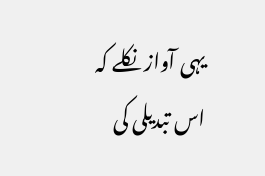یہی آواز نکلے کہ اس تبدیلی کی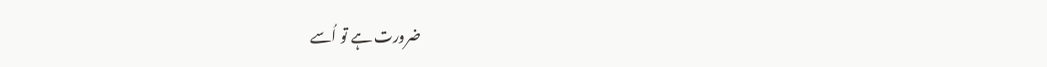ضرورت ہے تو اُسے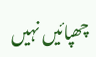چھپائیں نہیں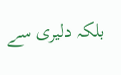بلکہ دلیری سے